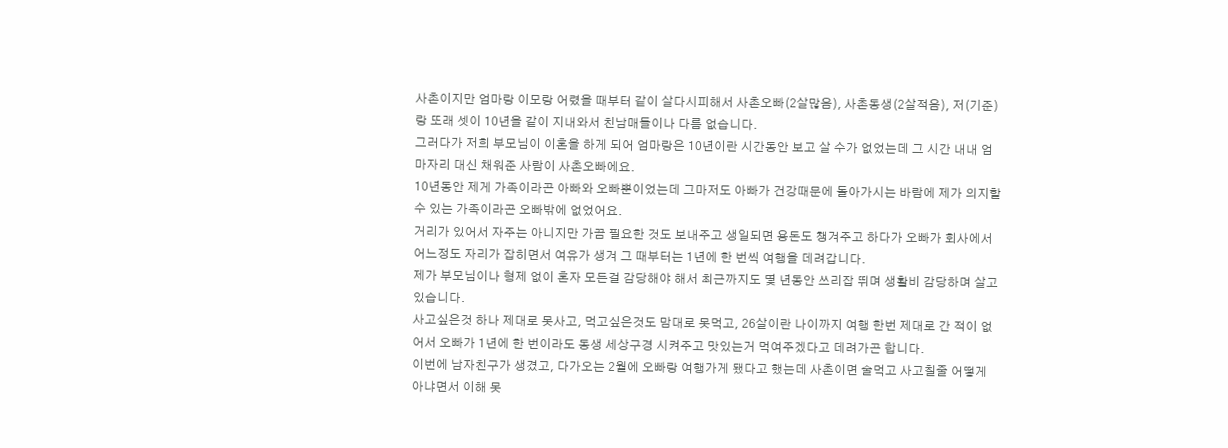사촌이지만 엄마랑 이모랑 어렸을 때부터 같이 살다시피해서 사촌오빠(2살많음), 사촌동생(2살적음), 저(기준)랑 또래 셋이 10년을 같이 지내와서 친남매들이나 다름 없습니다.
그러다가 저희 부모님이 이혼을 하게 되어 엄마랑은 10년이란 시간동안 보고 살 수가 없었는데 그 시간 내내 엄마자리 대신 채워준 사람이 사촌오빠에요.
10년동안 제게 가족이라곤 아빠와 오빠뿐이었는데 그마저도 아빠가 건강때문에 돌아가시는 바람에 제가 의지할 수 있는 가족이라곤 오빠밖에 없었어요.
거리가 있어서 자주는 아니지만 가끔 필요한 것도 보내주고 생일되면 용돈도 챙겨주고 하다가 오빠가 회사에서 어느정도 자리가 잡히면서 여유가 생겨 그 때부터는 1년에 한 번씩 여행을 데려갑니다.
제가 부모님이나 형제 없이 혼자 모든걸 감당해야 해서 최근까지도 몇 년동안 쓰리잡 뛰며 생활비 감당하며 살고 있습니다.
사고싶은것 하나 제대로 못사고, 먹고싶은것도 맘대로 못먹고, 26살이란 나이까지 여행 한번 제대로 간 적이 없어서 오빠가 1년에 한 번이라도 동생 세상구경 시켜주고 맛있는거 먹여주겠다고 데려가곤 합니다.
이번에 남자친구가 생겼고, 다가오는 2월에 오빠랑 여행가게 됐다고 했는데 사촌이면 술먹고 사고칠줄 어떻게 아냐면서 이해 못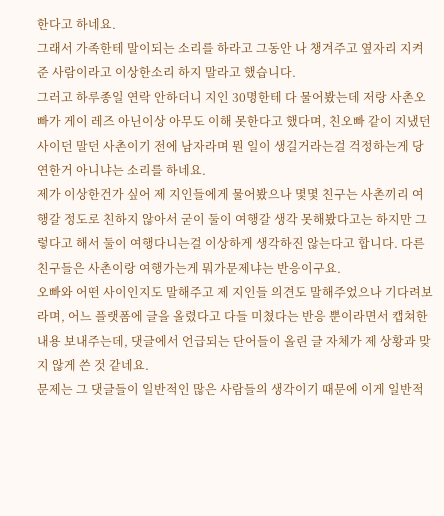한다고 하네요.
그래서 가족한테 말이되는 소리를 하라고 그동안 나 챙겨주고 옆자리 지켜준 사람이라고 이상한소리 하지 말라고 했습니다.
그러고 하루종일 연락 안하더니 지인 30명한테 다 물어봤는데 저랑 사촌오빠가 게이 레즈 아닌이상 아무도 이해 못한다고 했다며, 친오빠 같이 지냈던 사이던 말던 사촌이기 전에 남자라며 뭔 일이 생길거라는걸 걱정하는게 당연한거 아니냐는 소리를 하네요.
제가 이상한건가 싶어 제 지인들에게 물어봤으나 몇몇 친구는 사촌끼리 여행갈 정도로 친하지 않아서 굳이 둘이 여행갈 생각 못해봤다고는 하지만 그렇다고 해서 둘이 여행다니는걸 이상하게 생각하진 않는다고 합니다. 다른 친구들은 사촌이랑 여행가는게 뭐가문제냐는 반응이구요.
오빠와 어떤 사이인지도 말해주고 제 지인들 의견도 말해주었으나 기다려보라며, 어느 플랫폼에 글을 올렸다고 다들 미쳤다는 반응 뿐이라면서 캡쳐한 내용 보내주는데, 댓글에서 언급되는 단어들이 올린 글 자체가 제 상황과 맞지 않게 쓴 것 같네요.
문제는 그 댓글들이 일반적인 많은 사람들의 생각이기 때문에 이게 일반적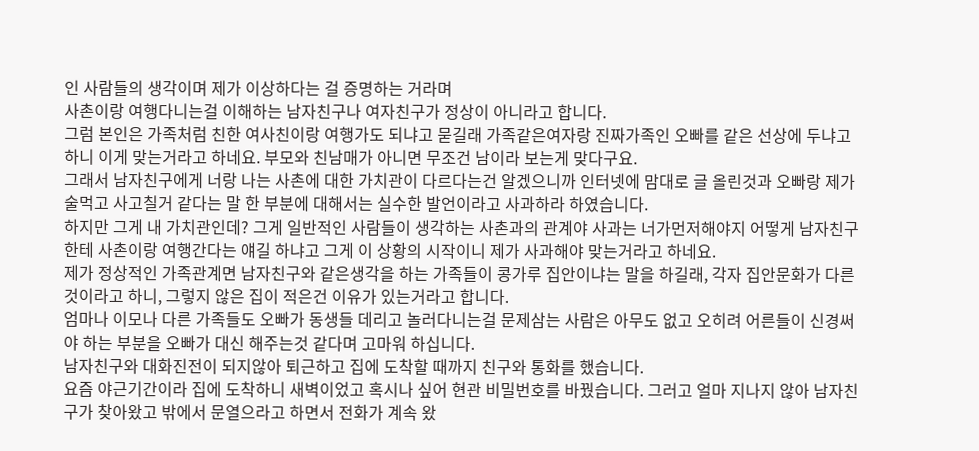인 사람들의 생각이며 제가 이상하다는 걸 증명하는 거라며
사촌이랑 여행다니는걸 이해하는 남자친구나 여자친구가 정상이 아니라고 합니다.
그럼 본인은 가족처럼 친한 여사친이랑 여행가도 되냐고 묻길래 가족같은여자랑 진짜가족인 오빠를 같은 선상에 두냐고 하니 이게 맞는거라고 하네요. 부모와 친남매가 아니면 무조건 남이라 보는게 맞다구요.
그래서 남자친구에게 너랑 나는 사촌에 대한 가치관이 다르다는건 알겠으니까 인터넷에 맘대로 글 올린것과 오빠랑 제가 술먹고 사고칠거 같다는 말 한 부분에 대해서는 실수한 발언이라고 사과하라 하였습니다.
하지만 그게 내 가치관인데? 그게 일반적인 사람들이 생각하는 사촌과의 관계야 사과는 너가먼저해야지 어떻게 남자친구한테 사촌이랑 여행간다는 얘길 하냐고 그게 이 상황의 시작이니 제가 사과해야 맞는거라고 하네요.
제가 정상적인 가족관계면 남자친구와 같은생각을 하는 가족들이 콩가루 집안이냐는 말을 하길래, 각자 집안문화가 다른것이라고 하니, 그렇지 않은 집이 적은건 이유가 있는거라고 합니다.
엄마나 이모나 다른 가족들도 오빠가 동생들 데리고 놀러다니는걸 문제삼는 사람은 아무도 없고 오히려 어른들이 신경써야 하는 부분을 오빠가 대신 해주는것 같다며 고마워 하십니다.
남자친구와 대화진전이 되지않아 퇴근하고 집에 도착할 때까지 친구와 통화를 했습니다.
요즘 야근기간이라 집에 도착하니 새벽이었고 혹시나 싶어 현관 비밀번호를 바꿨습니다. 그러고 얼마 지나지 않아 남자친구가 찾아왔고 밖에서 문열으라고 하면서 전화가 계속 왔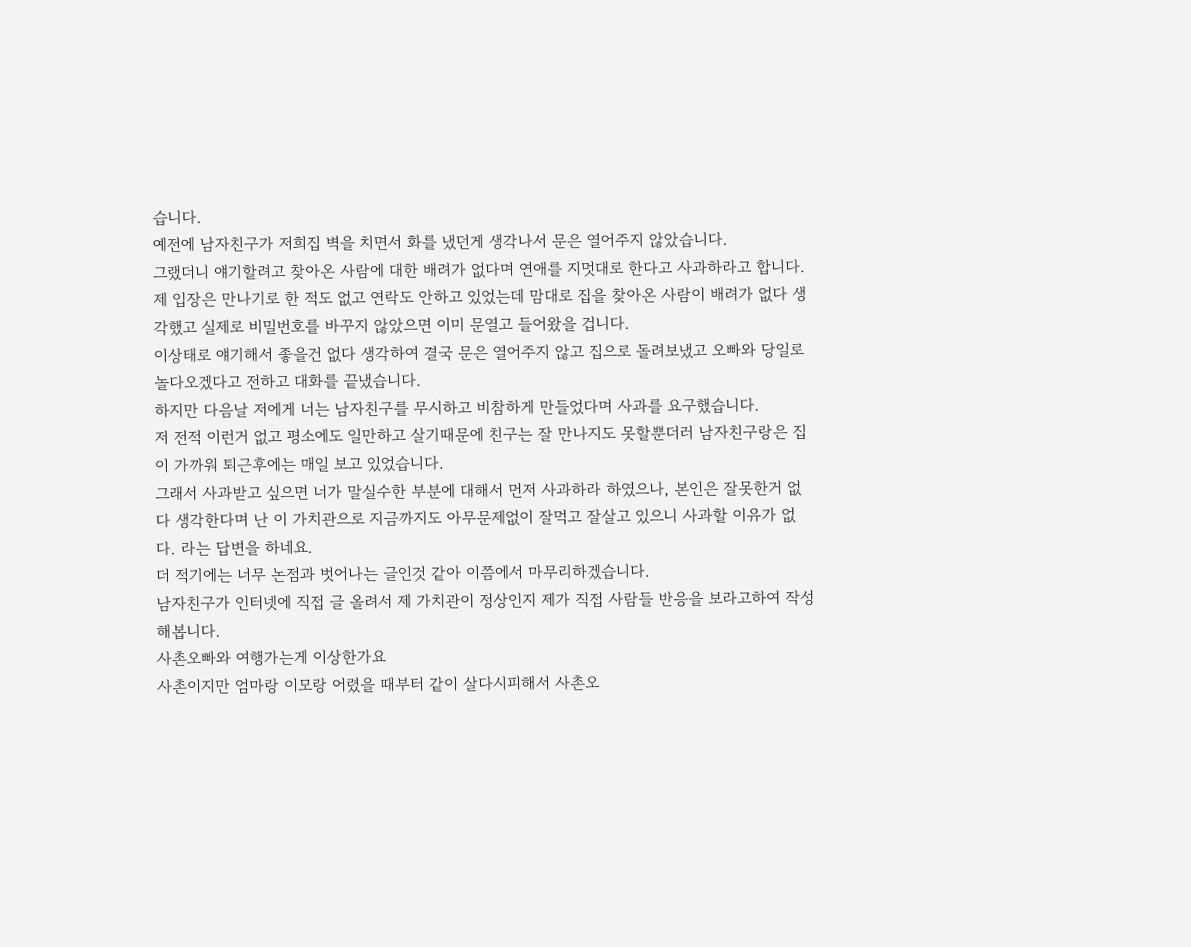습니다.
예전에 남자친구가 저희집 벽을 치면서 화를 냈던게 생각나서 문은 열어주지 않았습니다.
그랬더니 얘기할려고 찾아온 사람에 대한 배려가 없다며 연애를 지멋대로 한다고 사과하라고 합니다.
제 입장은 만나기로 한 적도 없고 연락도 안하고 있었는데 맘대로 집을 찾아온 사람이 배려가 없다 생각했고 실제로 비밀번호를 바꾸지 않았으면 이미 문열고 들어왔을 겁니다.
이상태로 얘기해서 좋을건 없다 생각하여 결국 문은 열어주지 않고 집으로 돌려보냈고 오빠와 당일로 놀다오겠다고 전하고 대화를 끝냈습니다.
하지만 다음날 저에게 너는 남자친구를 무시하고 비참하게 만들었다며 사과를 요구했습니다.
저 전적 이런거 없고 평소에도 일만하고 살기때문에 친구는 잘 만나지도 못할뿐더러 남자친구랑은 집이 가까워 퇴근후에는 매일 보고 있었습니다.
그래서 사과받고 싶으면 너가 말실수한 부분에 대해서 먼저 사과하라 하였으나, 본인은 잘못한거 없다 생각한다며 난 이 가치관으로 지금까지도 아무문제없이 잘먹고 잘살고 있으니 사과할 이유가 없다. 라는 답변을 하네요.
더 적기에는 너무 논점과 벗어나는 글인것 같아 이쯤에서 마무리하겠습니다.
남자친구가 인터넷에 직접 글 올려서 제 가치관이 정상인지 제가 직접 사람들 반응을 보라고하여 작성 해봅니다.
사촌오빠와 여행가는게 이상한가요
사촌이지만 엄마랑 이모랑 어렸을 때부터 같이 살다시피해서 사촌오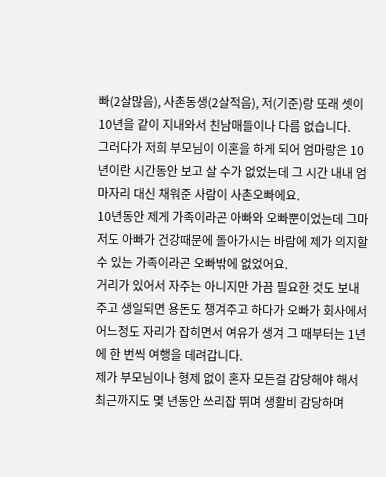빠(2살많음), 사촌동생(2살적음), 저(기준)랑 또래 셋이 10년을 같이 지내와서 친남매들이나 다름 없습니다.
그러다가 저희 부모님이 이혼을 하게 되어 엄마랑은 10년이란 시간동안 보고 살 수가 없었는데 그 시간 내내 엄마자리 대신 채워준 사람이 사촌오빠에요.
10년동안 제게 가족이라곤 아빠와 오빠뿐이었는데 그마저도 아빠가 건강때문에 돌아가시는 바람에 제가 의지할 수 있는 가족이라곤 오빠밖에 없었어요.
거리가 있어서 자주는 아니지만 가끔 필요한 것도 보내주고 생일되면 용돈도 챙겨주고 하다가 오빠가 회사에서 어느정도 자리가 잡히면서 여유가 생겨 그 때부터는 1년에 한 번씩 여행을 데려갑니다.
제가 부모님이나 형제 없이 혼자 모든걸 감당해야 해서 최근까지도 몇 년동안 쓰리잡 뛰며 생활비 감당하며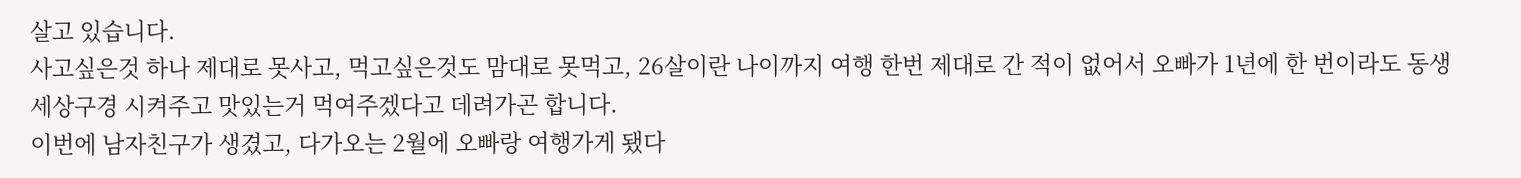살고 있습니다.
사고싶은것 하나 제대로 못사고, 먹고싶은것도 맘대로 못먹고, 26살이란 나이까지 여행 한번 제대로 간 적이 없어서 오빠가 1년에 한 번이라도 동생 세상구경 시켜주고 맛있는거 먹여주겠다고 데려가곤 합니다.
이번에 남자친구가 생겼고, 다가오는 2월에 오빠랑 여행가게 됐다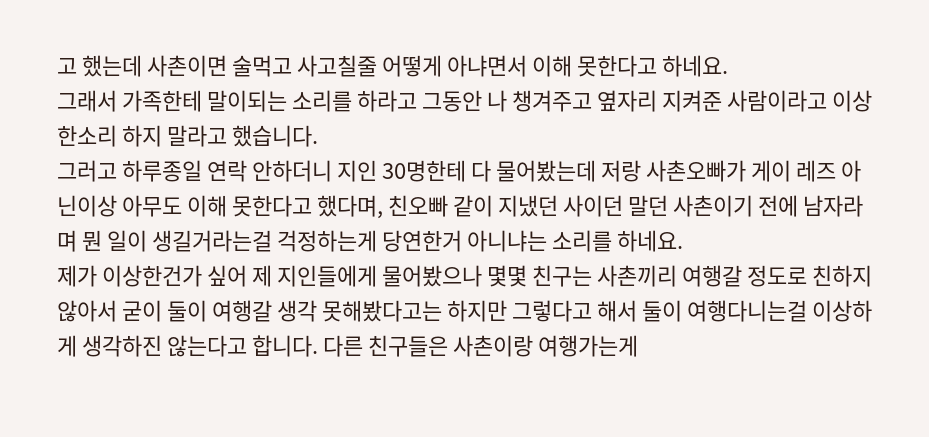고 했는데 사촌이면 술먹고 사고칠줄 어떻게 아냐면서 이해 못한다고 하네요.
그래서 가족한테 말이되는 소리를 하라고 그동안 나 챙겨주고 옆자리 지켜준 사람이라고 이상한소리 하지 말라고 했습니다.
그러고 하루종일 연락 안하더니 지인 30명한테 다 물어봤는데 저랑 사촌오빠가 게이 레즈 아닌이상 아무도 이해 못한다고 했다며, 친오빠 같이 지냈던 사이던 말던 사촌이기 전에 남자라며 뭔 일이 생길거라는걸 걱정하는게 당연한거 아니냐는 소리를 하네요.
제가 이상한건가 싶어 제 지인들에게 물어봤으나 몇몇 친구는 사촌끼리 여행갈 정도로 친하지 않아서 굳이 둘이 여행갈 생각 못해봤다고는 하지만 그렇다고 해서 둘이 여행다니는걸 이상하게 생각하진 않는다고 합니다. 다른 친구들은 사촌이랑 여행가는게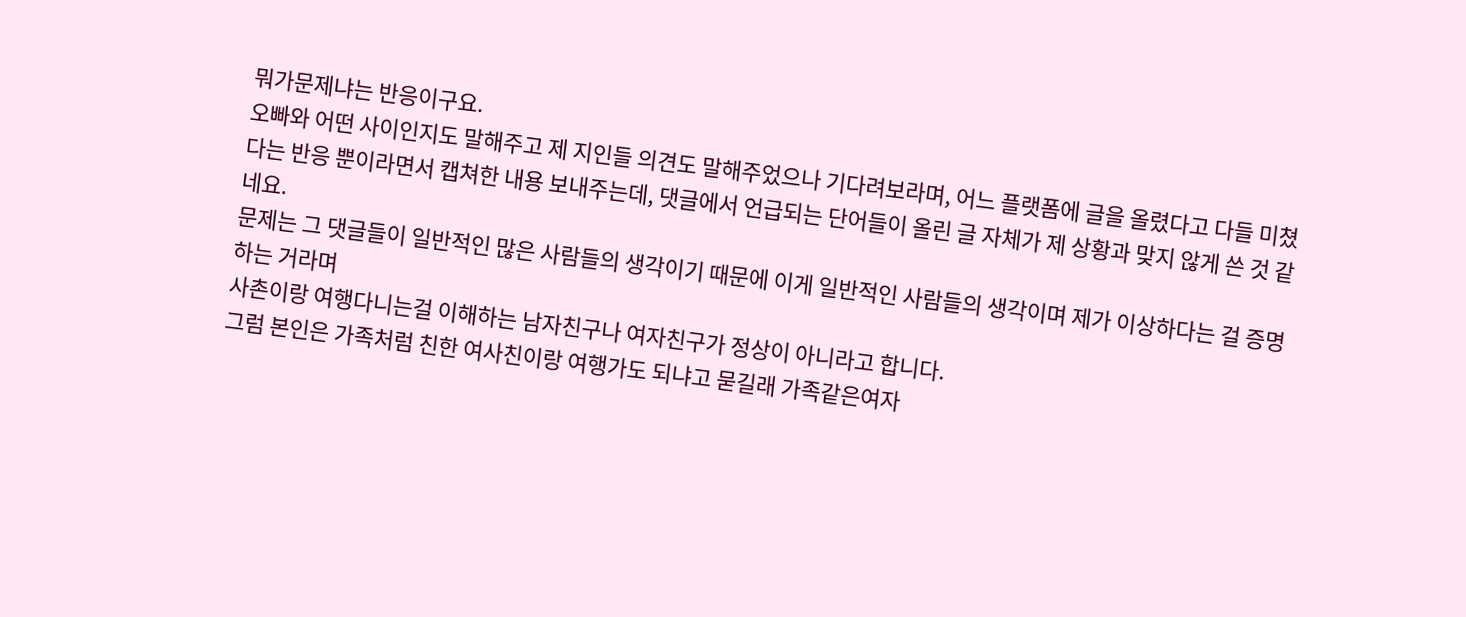뭐가문제냐는 반응이구요.
오빠와 어떤 사이인지도 말해주고 제 지인들 의견도 말해주었으나 기다려보라며, 어느 플랫폼에 글을 올렸다고 다들 미쳤다는 반응 뿐이라면서 캡쳐한 내용 보내주는데, 댓글에서 언급되는 단어들이 올린 글 자체가 제 상황과 맞지 않게 쓴 것 같네요.
문제는 그 댓글들이 일반적인 많은 사람들의 생각이기 때문에 이게 일반적인 사람들의 생각이며 제가 이상하다는 걸 증명하는 거라며
사촌이랑 여행다니는걸 이해하는 남자친구나 여자친구가 정상이 아니라고 합니다.
그럼 본인은 가족처럼 친한 여사친이랑 여행가도 되냐고 묻길래 가족같은여자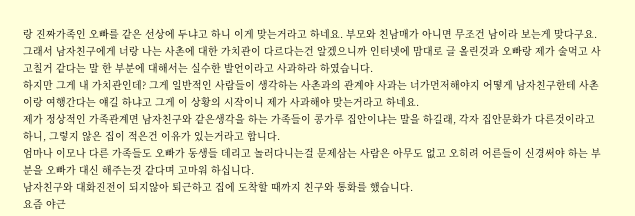랑 진짜가족인 오빠를 같은 선상에 두냐고 하니 이게 맞는거라고 하네요. 부모와 친남매가 아니면 무조건 남이라 보는게 맞다구요.
그래서 남자친구에게 너랑 나는 사촌에 대한 가치관이 다르다는건 알겠으니까 인터넷에 맘대로 글 올린것과 오빠랑 제가 술먹고 사고칠거 같다는 말 한 부분에 대해서는 실수한 발언이라고 사과하라 하였습니다.
하지만 그게 내 가치관인데? 그게 일반적인 사람들이 생각하는 사촌과의 관계야 사과는 너가먼저해야지 어떻게 남자친구한테 사촌이랑 여행간다는 얘길 하냐고 그게 이 상황의 시작이니 제가 사과해야 맞는거라고 하네요.
제가 정상적인 가족관계면 남자친구와 같은생각을 하는 가족들이 콩가루 집안이냐는 말을 하길래, 각자 집안문화가 다른것이라고 하니, 그렇지 않은 집이 적은건 이유가 있는거라고 합니다.
엄마나 이모나 다른 가족들도 오빠가 동생들 데리고 놀러다니는걸 문제삼는 사람은 아무도 없고 오히려 어른들이 신경써야 하는 부분을 오빠가 대신 해주는것 같다며 고마워 하십니다.
남자친구와 대화진전이 되지않아 퇴근하고 집에 도착할 때까지 친구와 통화를 했습니다.
요즘 야근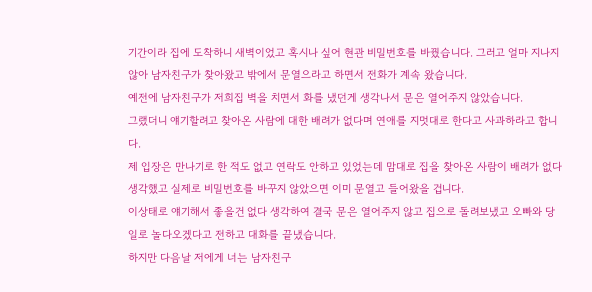기간이라 집에 도착하니 새벽이었고 혹시나 싶어 현관 비밀번호를 바꿨습니다. 그러고 얼마 지나지 않아 남자친구가 찾아왔고 밖에서 문열으라고 하면서 전화가 계속 왔습니다.
예전에 남자친구가 저희집 벽을 치면서 화를 냈던게 생각나서 문은 열어주지 않았습니다.
그랬더니 얘기할려고 찾아온 사람에 대한 배려가 없다며 연애를 지멋대로 한다고 사과하라고 합니다.
제 입장은 만나기로 한 적도 없고 연락도 안하고 있었는데 맘대로 집을 찾아온 사람이 배려가 없다 생각했고 실제로 비밀번호를 바꾸지 않았으면 이미 문열고 들어왔을 겁니다.
이상태로 얘기해서 좋을건 없다 생각하여 결국 문은 열어주지 않고 집으로 돌려보냈고 오빠와 당일로 놀다오겠다고 전하고 대화를 끝냈습니다.
하지만 다음날 저에게 너는 남자친구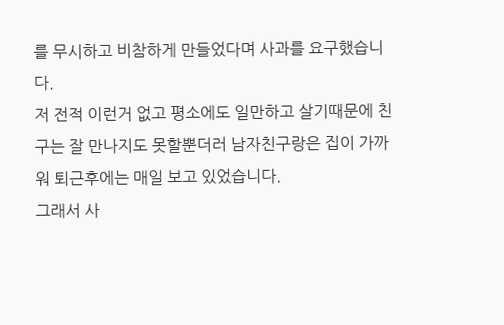를 무시하고 비참하게 만들었다며 사과를 요구했습니다.
저 전적 이런거 없고 평소에도 일만하고 살기때문에 친구는 잘 만나지도 못할뿐더러 남자친구랑은 집이 가까워 퇴근후에는 매일 보고 있었습니다.
그래서 사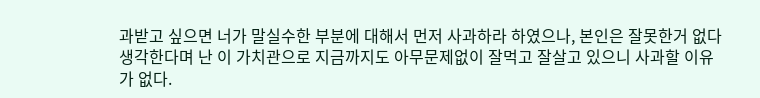과받고 싶으면 너가 말실수한 부분에 대해서 먼저 사과하라 하였으나, 본인은 잘못한거 없다 생각한다며 난 이 가치관으로 지금까지도 아무문제없이 잘먹고 잘살고 있으니 사과할 이유가 없다.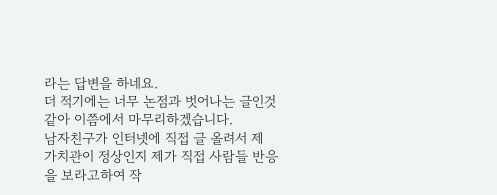라는 답변을 하네요.
더 적기에는 너무 논점과 벗어나는 글인것 같아 이쯤에서 마무리하겠습니다.
남자친구가 인터넷에 직접 글 올려서 제 가치관이 정상인지 제가 직접 사람들 반응을 보라고하여 작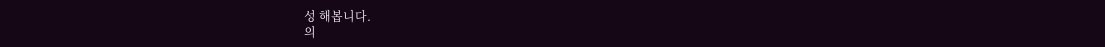성 해봅니다.
의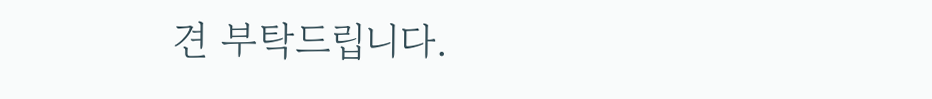견 부탁드립니다.